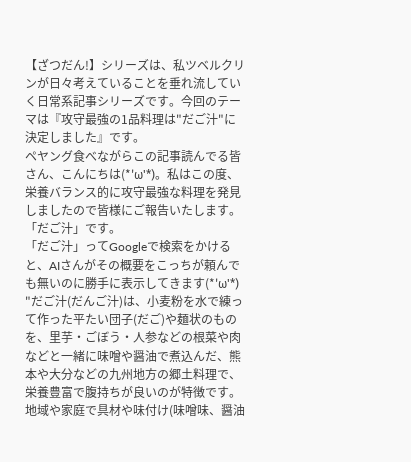【ざつだん!】シリーズは、私ツベルクリンが日々考えていることを垂れ流していく日常系記事シリーズです。今回のテーマは『攻守最強の1品料理は"だご汁"に決定しました』です。
ペヤング食べながらこの記事読んでる皆さん、こんにちは(*'ω'*)。私はこの度、栄養バランス的に攻守最強な料理を発見しましたので皆様にご報告いたします。「だご汁」です。
「だご汁」ってGoogleで検索をかけると、AIさんがその概要をこっちが頼んでも無いのに勝手に表示してきます(*'ω'*)
"だご汁(だんご汁)は、小麦粉を水で練って作った平たい団子(だご)や麺状のものを、里芋・ごぼう・人参などの根菜や肉などと一緒に味噌や醤油で煮込んだ、熊本や大分などの九州地方の郷土料理で、栄養豊富で腹持ちが良いのが特徴です。地域や家庭で具材や味付け(味噌味、醤油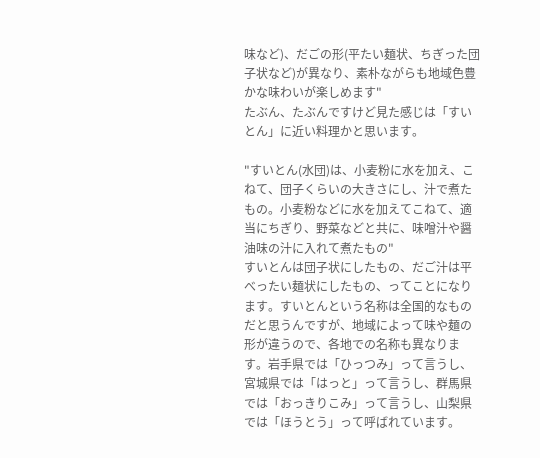味など)、だごの形(平たい麺状、ちぎった団子状など)が異なり、素朴ながらも地域色豊かな味わいが楽しめます"
たぶん、たぶんですけど見た感じは「すいとん」に近い料理かと思います。

"すいとん(水団)は、小麦粉に水を加え、こねて、団子くらいの大きさにし、汁で煮たもの。小麦粉などに水を加えてこねて、適当にちぎり、野菜などと共に、味噌汁や醤油味の汁に入れて煮たもの"
すいとんは団子状にしたもの、だご汁は平べったい麺状にしたもの、ってことになります。すいとんという名称は全国的なものだと思うんですが、地域によって味や麺の形が違うので、各地での名称も異なります。岩手県では「ひっつみ」って言うし、宮城県では「はっと」って言うし、群馬県では「おっきりこみ」って言うし、山梨県では「ほうとう」って呼ばれています。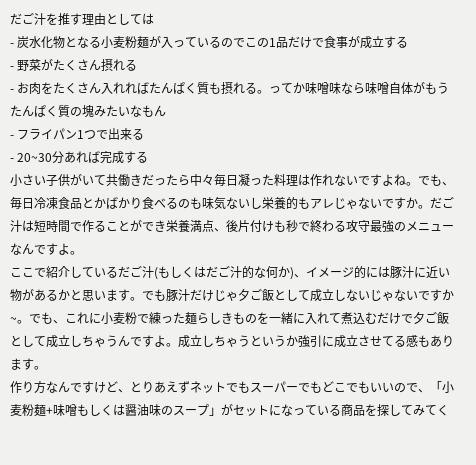だご汁を推す理由としては
- 炭水化物となる小麦粉麺が入っているのでこの1品だけで食事が成立する
- 野菜がたくさん摂れる
- お肉をたくさん入れればたんぱく質も摂れる。ってか味噌味なら味噌自体がもうたんぱく質の塊みたいなもん
- フライパン1つで出来る
- 20~30分あれば完成する
小さい子供がいて共働きだったら中々毎日凝った料理は作れないですよね。でも、毎日冷凍食品とかばかり食べるのも味気ないし栄養的もアレじゃないですか。だご汁は短時間で作ることができ栄養満点、後片付けも秒で終わる攻守最強のメニューなんですよ。
ここで紹介しているだご汁(もしくはだご汁的な何か)、イメージ的には豚汁に近い物があるかと思います。でも豚汁だけじゃ夕ご飯として成立しないじゃないですか~。でも、これに小麦粉で練った麺らしきものを一緒に入れて煮込むだけで夕ご飯として成立しちゃうんですよ。成立しちゃうというか強引に成立させてる感もあります。
作り方なんですけど、とりあえずネットでもスーパーでもどこでもいいので、「小麦粉麺+味噌もしくは醤油味のスープ」がセットになっている商品を探してみてく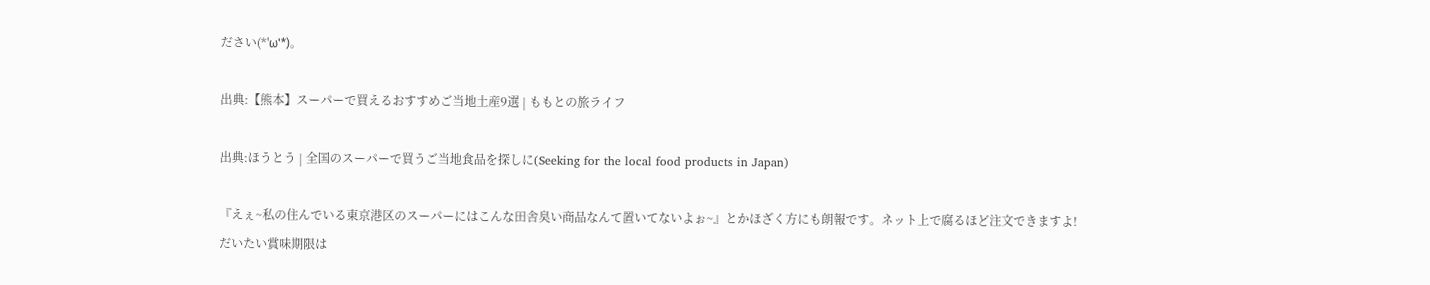ださい(*'ω'*)。

出典:【熊本】スーパーで買えるおすすめご当地土産9選 | ももとの旅ライフ

出典:ほうとう | 全国のスーパーで買うご当地食品を探しに(Seeking for the local food products in Japan)

『えぇ~私の住んでいる東京港区のスーパーにはこんな田舎臭い商品なんて置いてないよぉ~』とかほざく方にも朗報です。ネット上で腐るほど注文できますよ!
だいたい賞味期限は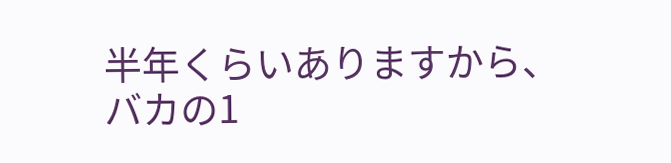半年くらいありますから、バカの1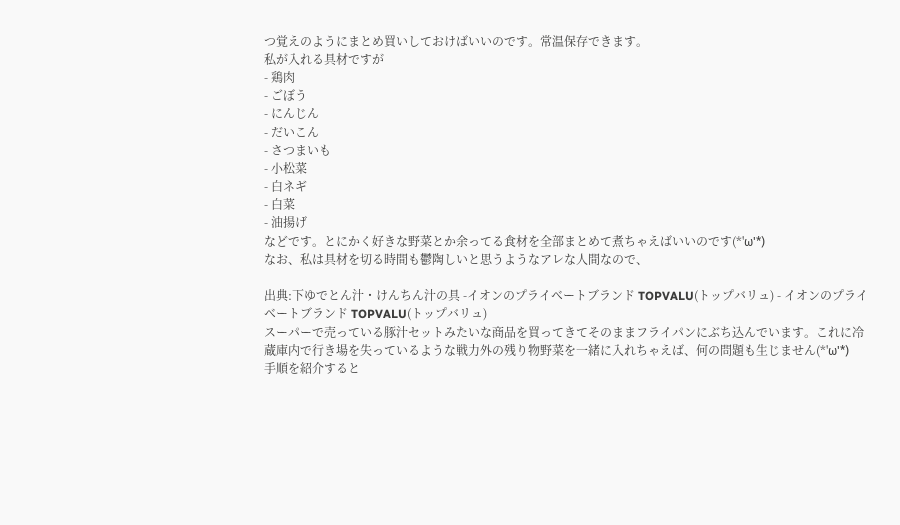つ覚えのようにまとめ買いしておけばいいのです。常温保存できます。
私が入れる具材ですが
- 鶏肉
- ごぼう
- にんじん
- だいこん
- さつまいも
- 小松菜
- 白ネギ
- 白菜
- 油揚げ
などです。とにかく好きな野菜とか余ってる食材を全部まとめて煮ちゃえばいいのです(*'ω'*)
なお、私は具材を切る時間も鬱陶しいと思うようなアレな人間なので、

出典:下ゆでとん汁・けんちん汁の具 -イオンのプライベートブランド TOPVALU(トップバリュ) - イオンのプライベートブランド TOPVALU(トップバリュ)
スーパーで売っている豚汁セットみたいな商品を買ってきてそのままフライパンにぶち込んでいます。これに冷蔵庫内で行き場を失っているような戦力外の残り物野菜を一緒に入れちゃえば、何の問題も生じません(*'ω'*)
手順を紹介すると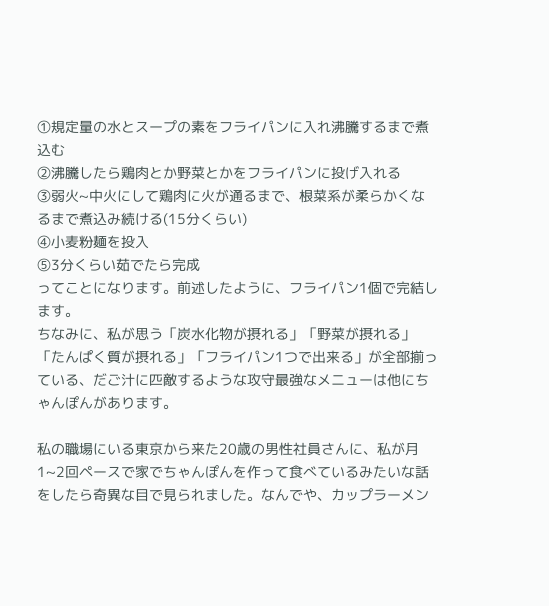①規定量の水とスープの素をフライパンに入れ沸騰するまで煮込む
②沸騰したら鶏肉とか野菜とかをフライパンに投げ入れる
③弱火~中火にして鶏肉に火が通るまで、根菜系が柔らかくなるまで煮込み続ける(15分くらい)
④小麦粉麺を投入
⑤3分くらい茹でたら完成
ってことになります。前述したように、フライパン1個で完結します。
ちなみに、私が思う「炭水化物が摂れる」「野菜が摂れる」「たんぱく質が摂れる」「フライパン1つで出来る」が全部揃っている、だご汁に匹敵するような攻守最強なメニューは他にちゃんぽんがあります。

私の職場にいる東京から来た20歳の男性社員さんに、私が月1~2回ペースで家でちゃんぽんを作って食べているみたいな話をしたら奇異な目で見られました。なんでや、カップラーメン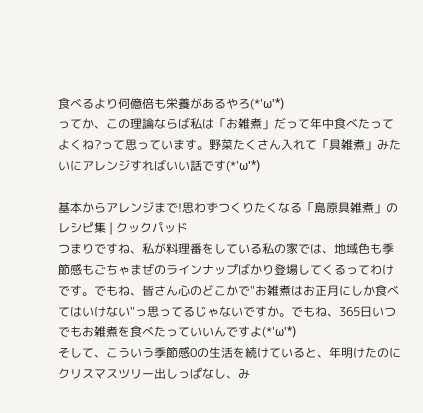食べるより何億倍も栄養があるやろ(*'ω'*)
ってか、この理論ならば私は「お雑煮」だって年中食べたってよくね?って思っています。野菜たくさん入れて「具雑煮」みたいにアレンジすればいい話です(*'ω'*)

基本からアレンジまで!思わずつくりたくなる「島原具雑煮」のレシピ集 | クックパッド
つまりですね、私が料理番をしている私の家では、地域色も季節感もごちゃまぜのラインナップばかり登場してくるってわけです。でもね、皆さん心のどこかで"お雑煮はお正月にしか食べてはいけない"っ思ってるじゃないですか。でもね、365日いつでもお雑煮を食べたっていいんですよ(*'ω'*)
そして、こういう季節感0の生活を続けていると、年明けたのにクリスマスツリー出しっぱなし、み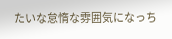たいな怠惰な雰囲気になっち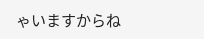ゃいますからね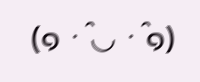(๑・̑◡・̑๑)